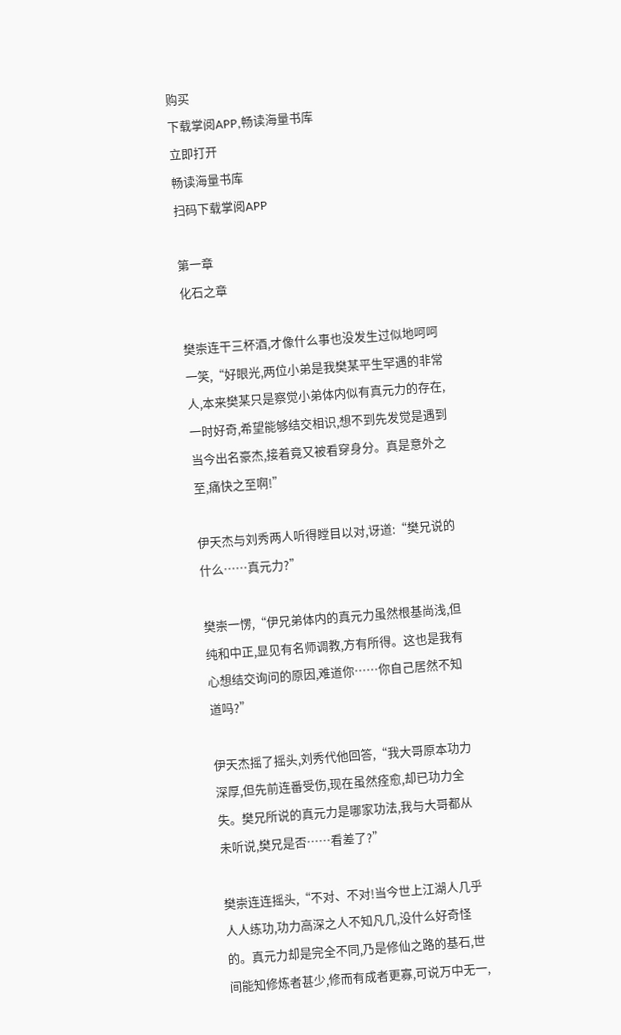购买
下载掌阅APP,畅读海量书库
立即打开
畅读海量书库
扫码下载掌阅APP

第一章
化石之章

樊崇连干三杯酒,才像什么事也没发生过似地呵呵一笑,“好眼光,两位小弟是我樊某平生罕遇的非常人,本来樊某只是察觉小弟体内似有真元力的存在,一时好奇,希望能够结交相识,想不到先发觉是遇到当今出名豪杰,接着竟又被看穿身分。真是意外之至,痛快之至啊!”

伊天杰与刘秀两人听得瞠目以对,讶道:“樊兄说的什么……真元力?”

樊崇一愣,“伊兄弟体内的真元力虽然根基尚浅,但纯和中正,显见有名师调教,方有所得。这也是我有心想结交询问的原因,难道你……你自己居然不知道吗?”

伊天杰摇了摇头,刘秀代他回答,“我大哥原本功力深厚,但先前连番受伤,现在虽然痊愈,却已功力全失。樊兄所说的真元力是哪家功法,我与大哥都从未听说,樊兄是否……看差了?”

樊崇连连摇头,“不对、不对!当今世上江湖人几乎人人练功,功力高深之人不知凡几,没什么好奇怪的。真元力却是完全不同,乃是修仙之路的基石,世间能知修炼者甚少,修而有成者更寡,可说万中无一,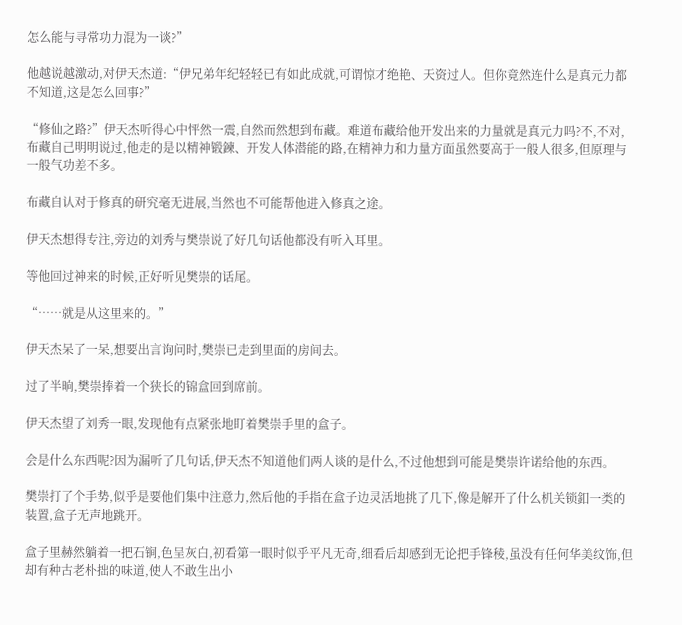怎么能与寻常功力混为一谈?”

他越说越激动,对伊天杰道:“伊兄弟年纪轻轻已有如此成就,可谓惊才绝艳、天资过人。但你竟然连什么是真元力都不知道,这是怎么回事?”

“修仙之路?”伊天杰听得心中怦然一震,自然而然想到布藏。难道布藏给他开发出来的力量就是真元力吗?不,不对,布藏自己明明说过,他走的是以精神锻鍊、开发人体潜能的路,在精神力和力量方面虽然要高于一般人很多,但原理与一般气功差不多。

布藏自认对于修真的研究毫无进展,当然也不可能帮他进入修真之途。

伊天杰想得专注,旁边的刘秀与樊崇说了好几句话他都没有听入耳里。

等他回过神来的时候,正好听见樊崇的话尾。

“……就是从这里来的。”

伊天杰呆了一呆,想要出言询问时,樊崇已走到里面的房间去。

过了半晌,樊崇捧着一个狭长的锦盒回到席前。

伊天杰望了刘秀一眼,发现他有点紧张地盯着樊崇手里的盒子。

会是什么东西呢?因为漏听了几句话,伊天杰不知道他们两人谈的是什么,不过他想到可能是樊崇许诺给他的东西。

樊崇打了个手势,似乎是要他们集中注意力,然后他的手指在盒子边灵活地挑了几下,像是解开了什么机关锁釦一类的装置,盒子无声地跳开。

盒子里赫然躺着一把石锏,色呈灰白,初看第一眼时似乎平凡无奇,细看后却感到无论把手锋稜,虽没有任何华美纹饰,但却有种古老朴拙的味道,使人不敢生出小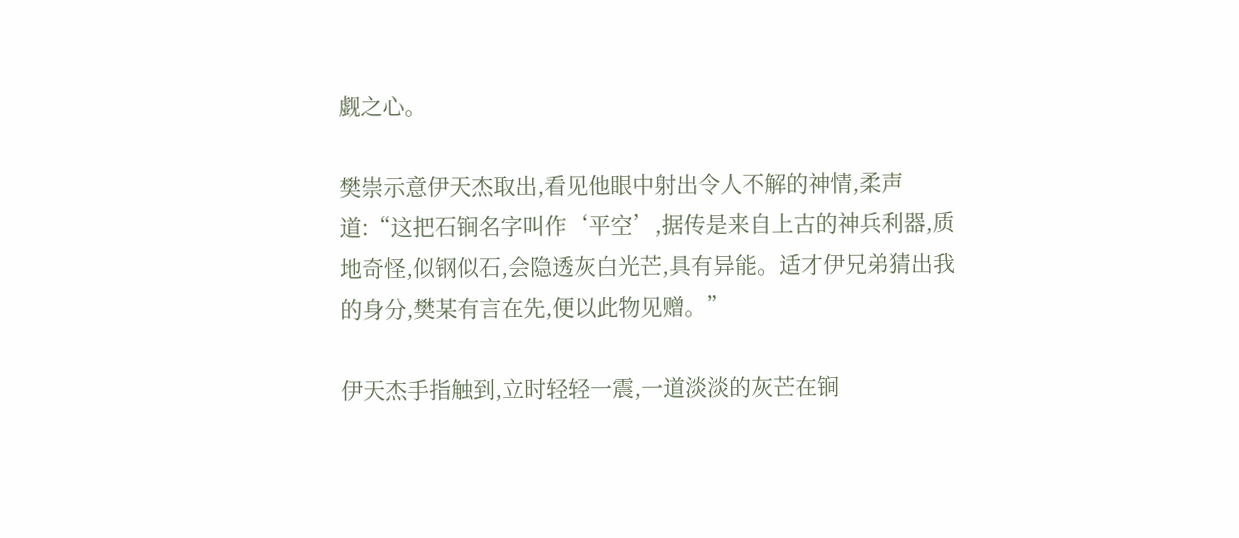觑之心。

樊崇示意伊天杰取出,看见他眼中射出令人不解的神情,柔声道:“这把石锏名字叫作‘平空’,据传是来自上古的神兵利器,质地奇怪,似钢似石,会隐透灰白光芒,具有异能。适才伊兄弟猜出我的身分,樊某有言在先,便以此物见赠。”

伊天杰手指触到,立时轻轻一震,一道淡淡的灰芒在锏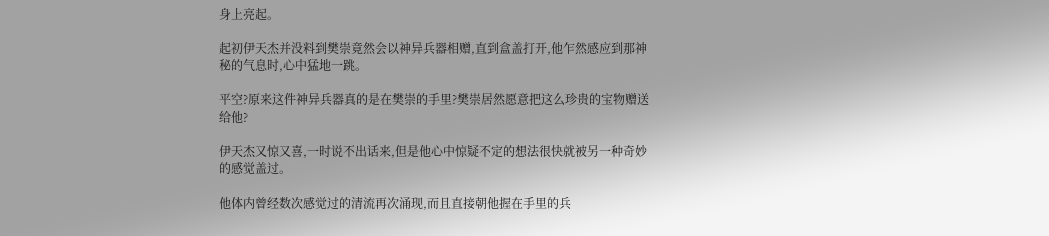身上亮起。

起初伊天杰并没料到樊崇竟然会以神异兵器相赠,直到盒盖打开,他乍然感应到那神秘的气息时,心中猛地一跳。

平空?原来这件神异兵器真的是在樊崇的手里?樊崇居然愿意把这么珍贵的宝物赠送给他?

伊天杰又惊又喜,一时说不出话来,但是他心中惊疑不定的想法很快就被另一种奇妙的感觉盖过。

他体内曾经数次感觉过的清流再次涌现,而且直接朝他握在手里的兵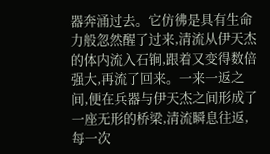器奔涌过去。它仿彿是具有生命力般忽然醒了过来,清流从伊天杰的体内流入石锏,跟着又变得数倍强大,再流了回来。一来一返之间,便在兵器与伊天杰之间形成了一座无形的桥梁,清流瞬息往返,每一次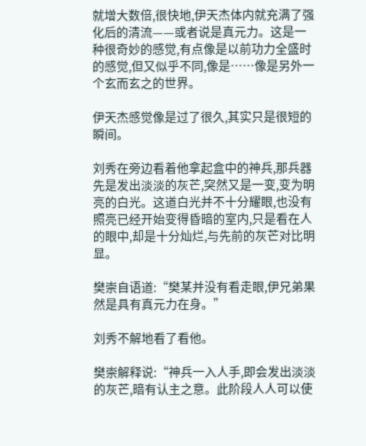就增大数倍,很快地,伊天杰体内就充满了强化后的清流——或者说是真元力。这是一种很奇妙的感觉,有点像是以前功力全盛时的感觉,但又似乎不同,像是……像是另外一个玄而玄之的世界。

伊天杰感觉像是过了很久,其实只是很短的瞬间。

刘秀在旁边看着他拿起盒中的神兵,那兵器先是发出淡淡的灰芒,突然又是一变,变为明亮的白光。这道白光并不十分耀眼,也没有照亮已经开始变得昏暗的室内,只是看在人的眼中,却是十分灿烂,与先前的灰芒对比明显。

樊崇自语道:“樊某并没有看走眼,伊兄弟果然是具有真元力在身。”

刘秀不解地看了看他。

樊崇解释说:“神兵一入人手,即会发出淡淡的灰芒,暗有认主之意。此阶段人人可以使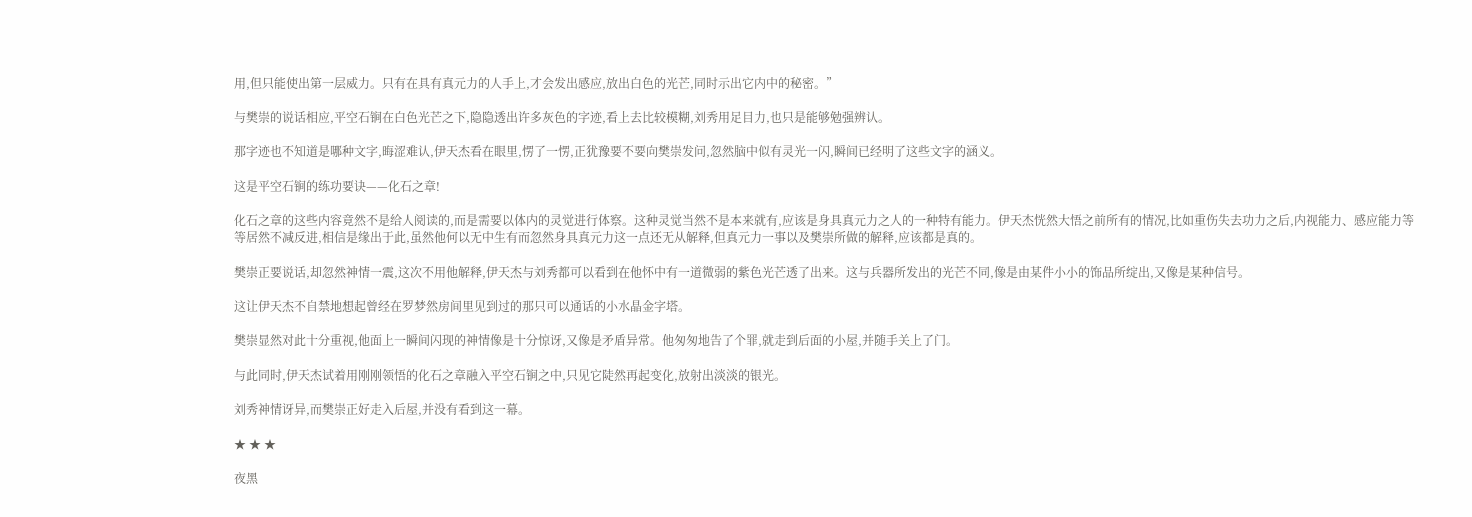用,但只能使出第一层威力。只有在具有真元力的人手上,才会发出感应,放出白色的光芒,同时示出它内中的秘密。”

与樊崇的说话相应,平空石锏在白色光芒之下,隐隐透出许多灰色的字迹,看上去比较模糊,刘秀用足目力,也只是能够勉强辨认。

那字迹也不知道是哪种文字,晦涩难认,伊天杰看在眼里,愣了一愣,正犹豫要不要向樊崇发问,忽然脑中似有灵光一闪,瞬间已经明了这些文字的涵义。

这是平空石锏的练功要诀——化石之章!

化石之章的这些内容竟然不是给人阅读的,而是需要以体内的灵觉进行体察。这种灵觉当然不是本来就有,应该是身具真元力之人的一种特有能力。伊天杰恍然大悟之前所有的情况,比如重伤失去功力之后,内视能力、感应能力等等居然不减反进,相信是缘出于此,虽然他何以无中生有而忽然身具真元力这一点还无从解释,但真元力一事以及樊崇所做的解释,应该都是真的。

樊崇正要说话,却忽然神情一震,这次不用他解释,伊天杰与刘秀都可以看到在他怀中有一道微弱的紫色光芒透了出来。这与兵器所发出的光芒不同,像是由某件小小的饰品所绽出,又像是某种信号。

这让伊天杰不自禁地想起曾经在罗梦然房间里见到过的那只可以通话的小水晶金字塔。

樊崇显然对此十分重视,他面上一瞬间闪现的神情像是十分惊讶,又像是矛盾异常。他匆匆地告了个罪,就走到后面的小屋,并随手关上了门。

与此同时,伊天杰试着用刚刚领悟的化石之章融入平空石锏之中,只见它陡然再起变化,放射出淡淡的银光。

刘秀神情讶异,而樊崇正好走入后屋,并没有看到这一幕。

★ ★ ★

夜黑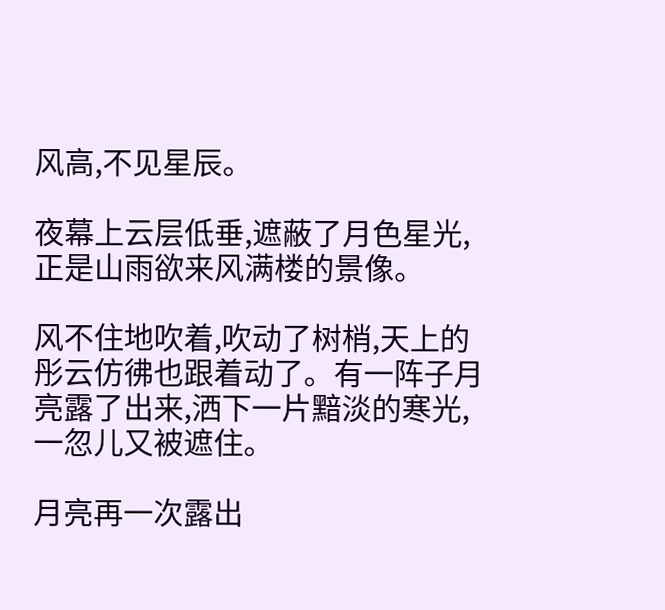风高,不见星辰。

夜幕上云层低垂,遮蔽了月色星光,正是山雨欲来风满楼的景像。

风不住地吹着,吹动了树梢,天上的彤云仿彿也跟着动了。有一阵子月亮露了出来,洒下一片黯淡的寒光,一忽儿又被遮住。

月亮再一次露出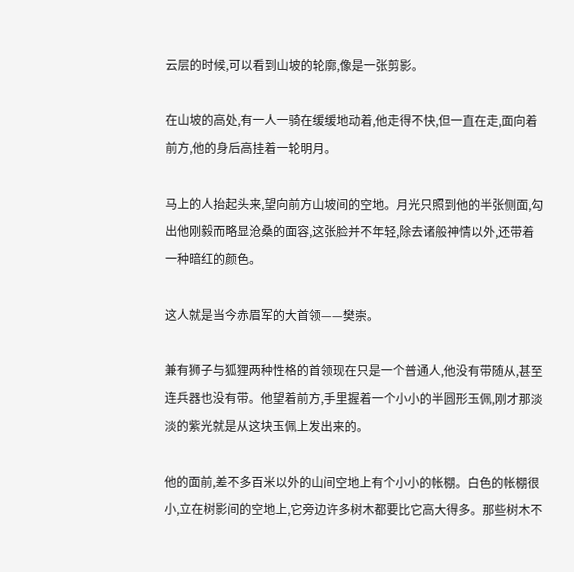云层的时候,可以看到山坡的轮廓,像是一张剪影。

在山坡的高处,有一人一骑在缓缓地动着,他走得不快,但一直在走,面向着前方,他的身后高挂着一轮明月。

马上的人抬起头来,望向前方山坡间的空地。月光只照到他的半张侧面,勾出他刚毅而略显沧桑的面容,这张脸并不年轻,除去诸般神情以外,还带着一种暗红的颜色。

这人就是当今赤眉军的大首领——樊崇。

兼有狮子与狐狸两种性格的首领现在只是一个普通人,他没有带随从,甚至连兵器也没有带。他望着前方,手里握着一个小小的半圆形玉佩,刚才那淡淡的紫光就是从这块玉佩上发出来的。

他的面前,差不多百米以外的山间空地上有个小小的帐棚。白色的帐棚很小,立在树影间的空地上,它旁边许多树木都要比它高大得多。那些树木不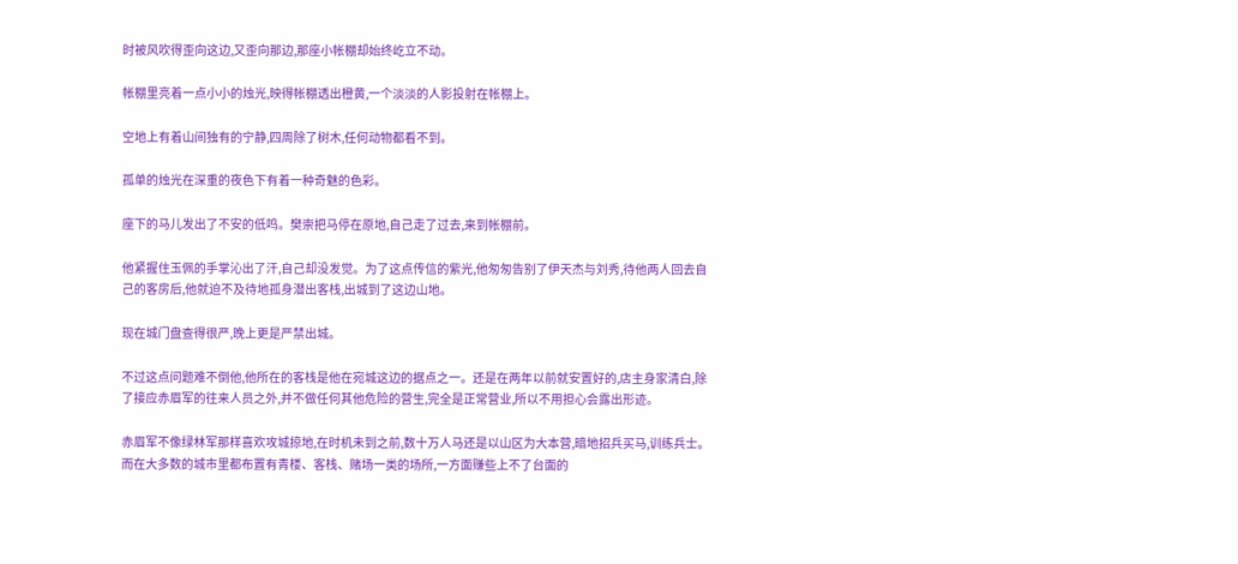时被风吹得歪向这边,又歪向那边,那座小帐棚却始终屹立不动。

帐棚里亮着一点小小的烛光,映得帐棚透出橙黄,一个淡淡的人影投射在帐棚上。

空地上有着山间独有的宁静,四周除了树木,任何动物都看不到。

孤单的烛光在深重的夜色下有着一种奇魅的色彩。

座下的马儿发出了不安的低鸣。樊崇把马停在原地,自己走了过去,来到帐棚前。

他紧握住玉佩的手掌沁出了汗,自己却没发觉。为了这点传信的紫光,他匆匆告别了伊天杰与刘秀,待他两人回去自己的客房后,他就迫不及待地孤身潜出客栈,出城到了这边山地。

现在城门盘查得很严,晚上更是严禁出城。

不过这点问题难不倒他,他所在的客栈是他在宛城这边的据点之一。还是在两年以前就安置好的,店主身家清白,除了接应赤眉军的往来人员之外,并不做任何其他危险的营生,完全是正常营业,所以不用担心会露出形迹。

赤眉军不像绿林军那样喜欢攻城掠地,在时机未到之前,数十万人马还是以山区为大本营,暗地招兵买马,训练兵士。而在大多数的城市里都布置有青楼、客栈、赌场一类的场所,一方面赚些上不了台面的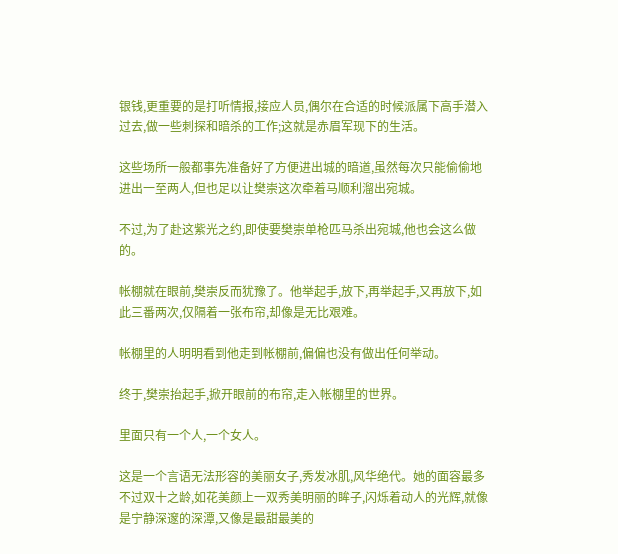银钱,更重要的是打听情报,接应人员,偶尔在合适的时候派属下高手潜入过去,做一些刺探和暗杀的工作;这就是赤眉军现下的生活。

这些场所一般都事先准备好了方便进出城的暗道,虽然每次只能偷偷地进出一至两人,但也足以让樊崇这次牵着马顺利溜出宛城。

不过,为了赴这紫光之约,即使要樊崇单枪匹马杀出宛城,他也会这么做的。

帐棚就在眼前,樊崇反而犹豫了。他举起手,放下,再举起手,又再放下,如此三番两次,仅隔着一张布帘,却像是无比艰难。

帐棚里的人明明看到他走到帐棚前,偏偏也没有做出任何举动。

终于,樊崇抬起手,掀开眼前的布帘,走入帐棚里的世界。

里面只有一个人,一个女人。

这是一个言语无法形容的美丽女子,秀发冰肌,风华绝代。她的面容最多不过双十之龄,如花美颜上一双秀美明丽的眸子,闪烁着动人的光辉,就像是宁静深邃的深潭,又像是最甜最美的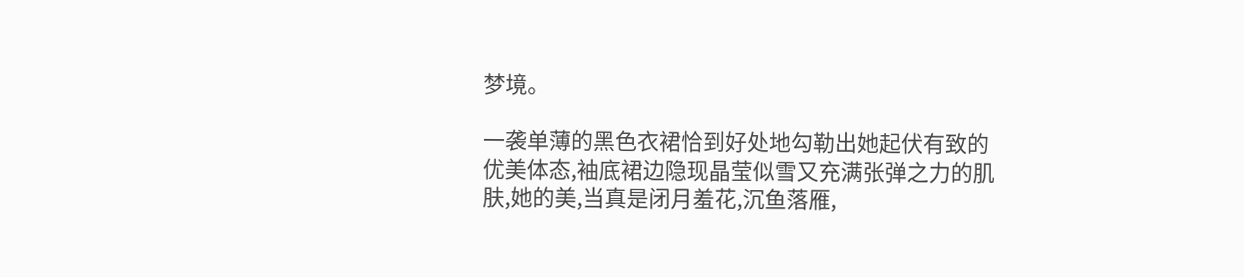梦境。

一袭单薄的黑色衣裙恰到好处地勾勒出她起伏有致的优美体态,袖底裙边隐现晶莹似雪又充满张弹之力的肌肤,她的美,当真是闭月羞花,沉鱼落雁,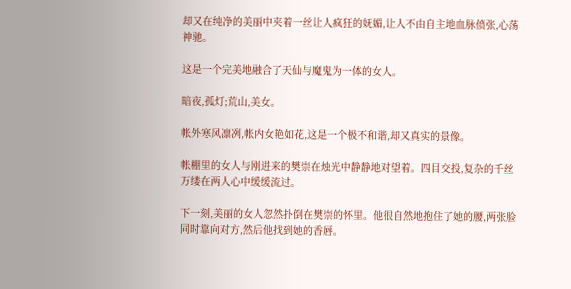却又在纯净的美丽中夹着一丝让人疯狂的妩媚,让人不由自主地血脉偾张,心荡神驰。

这是一个完美地融合了天仙与魔鬼为一体的女人。

暗夜,孤灯;荒山,美女。

帐外寒风凛冽,帐内女艳如花,这是一个极不和谐,却又真实的景像。

帐棚里的女人与刚进来的樊崇在烛光中静静地对望着。四目交投,复杂的千丝万缕在两人心中缓缓流过。

下一刻,美丽的女人忽然扑倒在樊崇的怀里。他很自然地抱住了她的腰,两张脸同时靠向对方,然后他找到她的香唇。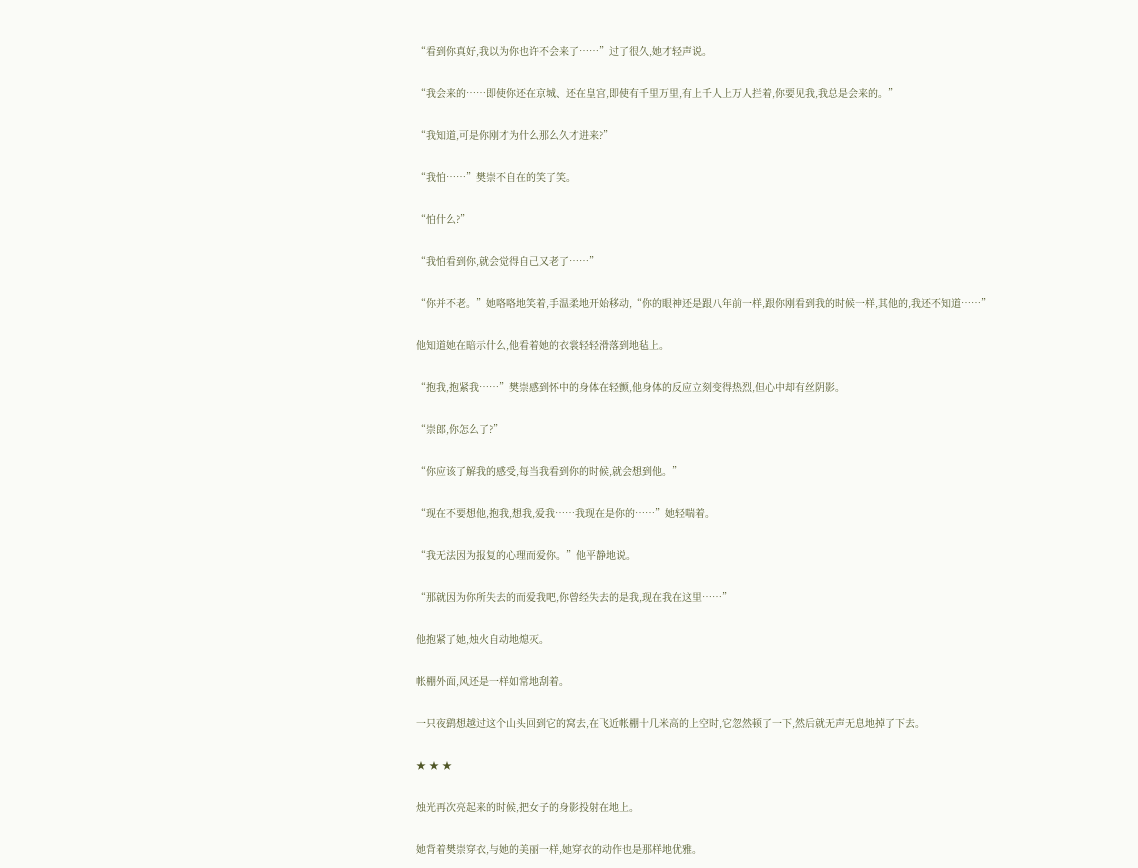“看到你真好,我以为你也许不会来了……”过了很久,她才轻声说。

“我会来的……即使你还在京城、还在皇宫,即使有千里万里,有上千人上万人拦着,你要见我,我总是会来的。”

“我知道,可是你刚才为什么那么久才进来?”

“我怕……”樊崇不自在的笑了笑。

“怕什么?”

“我怕看到你,就会觉得自己又老了……”

“你并不老。”她咯咯地笑着,手温柔地开始移动,“你的眼神还是跟八年前一样,跟你刚看到我的时候一样,其他的,我还不知道……”

他知道她在暗示什么,他看着她的衣裳轻轻滑落到地毡上。

“抱我,抱紧我……”樊崇感到怀中的身体在轻颤,他身体的反应立刻变得热烈,但心中却有丝阴影。

“崇郎,你怎么了?”

“你应该了解我的感受,每当我看到你的时候,就会想到他。”

“现在不要想他,抱我,想我,爱我……我现在是你的……”她轻喘着。

“我无法因为报复的心理而爱你。”他平静地说。

“那就因为你所失去的而爱我吧,你曾经失去的是我,现在我在这里……”

他抱紧了她,烛火自动地熄灭。

帐棚外面,风还是一样如常地刮着。

一只夜鹞想越过这个山头回到它的窝去,在飞近帐棚十几米高的上空时,它忽然顿了一下,然后就无声无息地掉了下去。

★ ★ ★

烛光再次亮起来的时候,把女子的身影投射在地上。

她背着樊崇穿衣,与她的美丽一样,她穿衣的动作也是那样地优雅。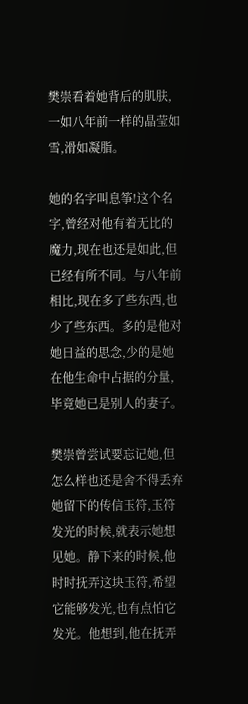樊崇看着她背后的肌肤,一如八年前一样的晶莹如雪,滑如凝脂。

她的名字叫息筝!这个名字,曾经对他有着无比的魔力,现在也还是如此,但已经有所不同。与八年前相比,现在多了些东西,也少了些东西。多的是他对她日益的思念,少的是她在他生命中占据的分量,毕竟她已是别人的妻子。

樊崇曾尝试要忘记她,但怎么样也还是舍不得丢弃她留下的传信玉符,玉符发光的时候,就表示她想见她。静下来的时候,他时时抚弄这块玉符,希望它能够发光,也有点怕它发光。他想到,他在抚弄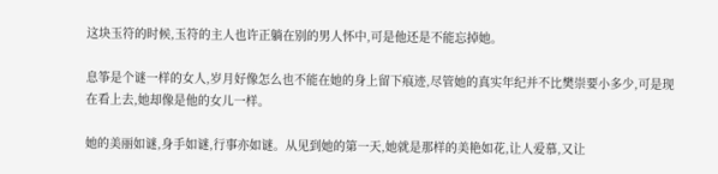这块玉符的时候,玉符的主人也许正躺在别的男人怀中,可是他还是不能忘掉她。

息筝是个谜一样的女人,岁月好像怎么也不能在她的身上留下痕迹,尽管她的真实年纪并不比樊崇要小多少,可是现在看上去,她却像是他的女儿一样。

她的美丽如谜,身手如谜,行事亦如谜。从见到她的第一天,她就是那样的美艳如花,让人爱慕,又让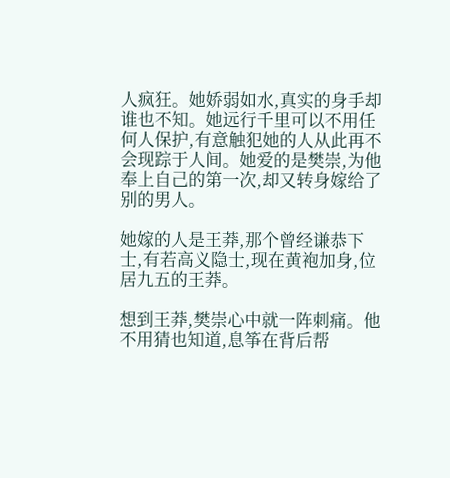人疯狂。她娇弱如水,真实的身手却谁也不知。她远行千里可以不用任何人保护,有意触犯她的人从此再不会现踪于人间。她爱的是樊崇,为他奉上自己的第一次,却又转身嫁给了别的男人。

她嫁的人是王莽,那个曾经谦恭下士,有若高义隐士,现在黄袍加身,位居九五的王莽。

想到王莽,樊崇心中就一阵刺痛。他不用猜也知道,息筝在背后帮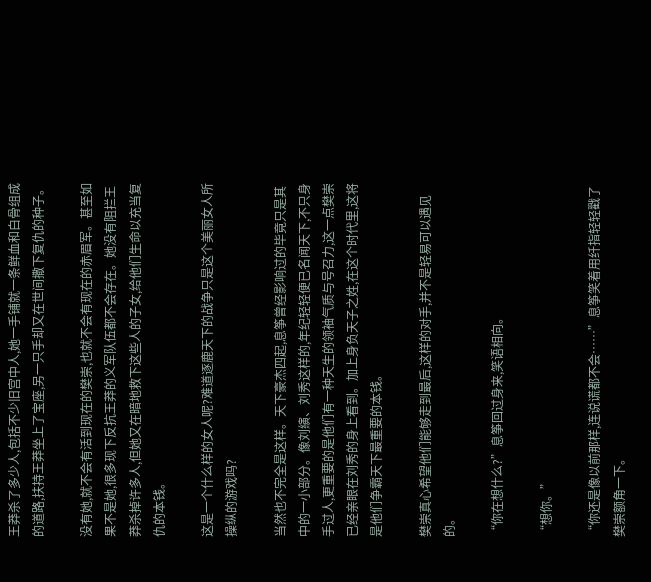王莽杀了多少人,包括不少旧宫中人,她一手铺就一条鲜血和白骨组成的道路,扶持王莽坐上了宝座,另一只手却又在世间撒下复仇的种子。

没有她,就不会有活到现在的樊崇,也就不会有现在的赤眉军。甚至如果不是她,很多现下反抗王莽的义军队伍都不会存在。她没有阻拦王莽杀掉许多人,但她又在暗地救下这些人的子女,给他们生命以充当复仇的本钱。

这是一个什么样的女人呢?难道逐鹿天下的战争只是这个美丽女人所操纵的游戏吗?

当然也不完全是这样。天下豪杰四起,息筝曾经影响过的毕竟只是其中的一小部分。像刘縯、刘秀这样的,年纪轻轻便已名闻天下,不只身手过人,更重要的是他们有一种天生的领袖气质与号召力,这一点樊崇已经亲眼在刘秀的身上看到。加上身负天子之姓,在这个时代里,这将是他们争霸天下最重要的本钱。

樊崇真心希望他们能够走到最后,这样的对手,并不是轻易可以遇见的。

“你在想什么?”息筝回过身来,笑语相向。

“想你。”

“你还是像以前那样,连说谎都不会……”息筝笑着用纤指轻轻戳了樊崇额角一下。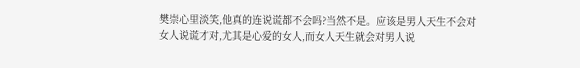樊崇心里淡笑,他真的连说谎都不会吗?当然不是。应该是男人天生不会对女人说谎才对,尤其是心爱的女人,而女人天生就会对男人说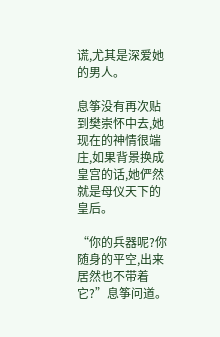谎,尤其是深爱她的男人。

息筝没有再次贴到樊崇怀中去,她现在的神情很端庄,如果背景换成皇宫的话,她俨然就是母仪天下的皇后。

“你的兵器呢?你随身的平空,出来居然也不带着它?”息筝问道。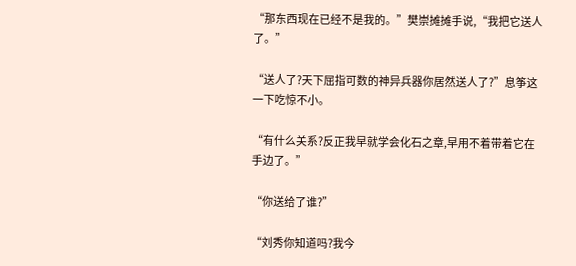“那东西现在已经不是我的。”樊崇摊摊手说,“我把它送人了。”

“送人了?天下屈指可数的神异兵器你居然送人了?”息筝这一下吃惊不小。

“有什么关系?反正我早就学会化石之章,早用不着带着它在手边了。”

“你送给了谁?”

“刘秀你知道吗?我今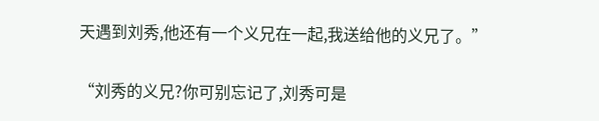天遇到刘秀,他还有一个义兄在一起,我送给他的义兄了。”

“刘秀的义兄?你可别忘记了,刘秀可是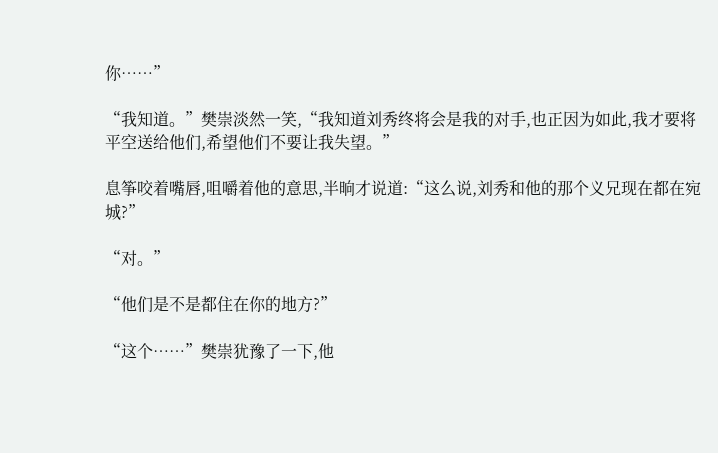你……”

“我知道。”樊崇淡然一笑,“我知道刘秀终将会是我的对手,也正因为如此,我才要将平空送给他们,希望他们不要让我失望。”

息筝咬着嘴唇,咀嚼着他的意思,半晌才说道:“这么说,刘秀和他的那个义兄现在都在宛城?”

“对。”

“他们是不是都住在你的地方?”

“这个……”樊崇犹豫了一下,他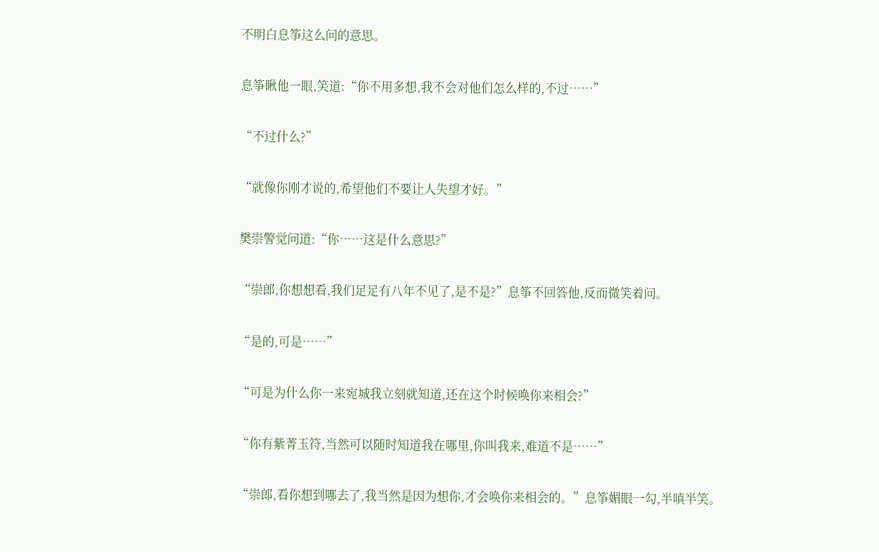不明白息筝这么问的意思。

息筝瞅他一眼,笑道:“你不用多想,我不会对他们怎么样的,不过……”

“不过什么?”

“就像你刚才说的,希望他们不要让人失望才好。”

樊崇警觉问道:“你……这是什么意思?”

“崇郎,你想想看,我们足足有八年不见了,是不是?”息筝不回答他,反而微笑着问。

“是的,可是……”

“可是为什么你一来宛城我立刻就知道,还在这个时候唤你来相会?”

“你有紫菁玉符,当然可以随时知道我在哪里,你叫我来,难道不是……”

“崇郎,看你想到哪去了,我当然是因为想你,才会唤你来相会的。”息筝媚眼一勾,半嗔半笑。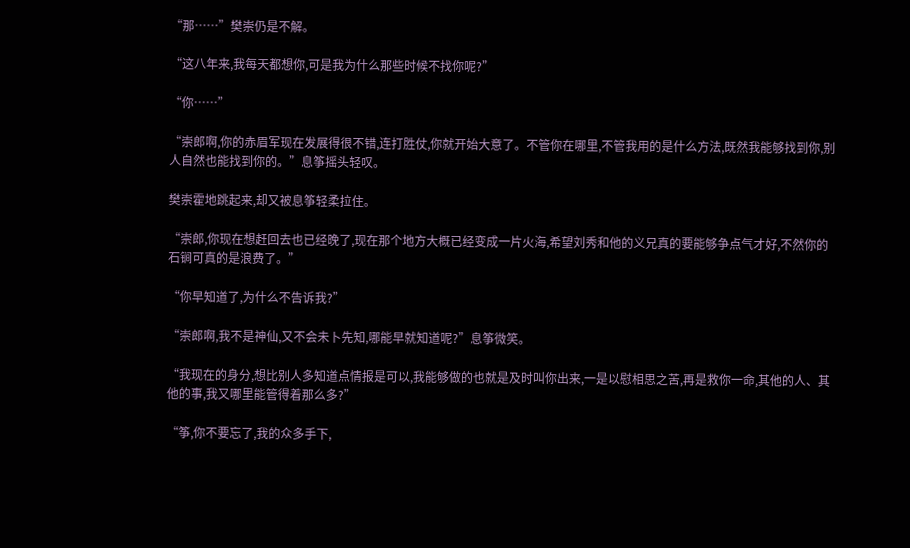“那……”樊崇仍是不解。

“这八年来,我每天都想你,可是我为什么那些时候不找你呢?”

“你……”

“崇郎啊,你的赤眉军现在发展得很不错,连打胜仗,你就开始大意了。不管你在哪里,不管我用的是什么方法,既然我能够找到你,别人自然也能找到你的。”息筝摇头轻叹。

樊崇霍地跳起来,却又被息筝轻柔拉住。

“崇郎,你现在想赶回去也已经晚了,现在那个地方大概已经变成一片火海,希望刘秀和他的义兄真的要能够争点气才好,不然你的石锏可真的是浪费了。”

“你早知道了,为什么不告诉我?”

“崇郎啊,我不是神仙,又不会未卜先知,哪能早就知道呢?”息筝微笑。

“我现在的身分,想比别人多知道点情报是可以,我能够做的也就是及时叫你出来,一是以慰相思之苦,再是救你一命,其他的人、其他的事,我又哪里能管得着那么多?”

“筝,你不要忘了,我的众多手下,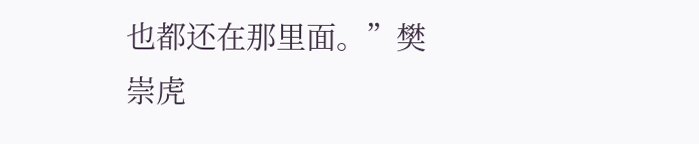也都还在那里面。”樊崇虎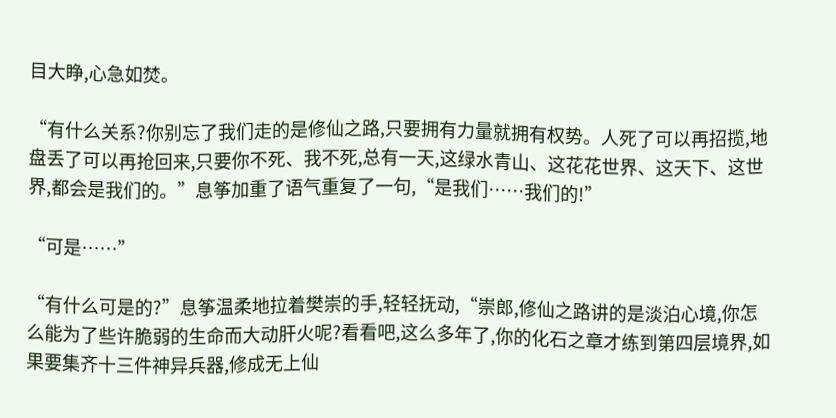目大睁,心急如焚。

“有什么关系?你别忘了我们走的是修仙之路,只要拥有力量就拥有权势。人死了可以再招揽,地盘丢了可以再抢回来,只要你不死、我不死,总有一天,这绿水青山、这花花世界、这天下、这世界,都会是我们的。”息筝加重了语气重复了一句,“是我们……我们的!”

“可是……”

“有什么可是的?”息筝温柔地拉着樊崇的手,轻轻抚动,“崇郎,修仙之路讲的是淡泊心境,你怎么能为了些许脆弱的生命而大动肝火呢?看看吧,这么多年了,你的化石之章才练到第四层境界,如果要集齐十三件神异兵器,修成无上仙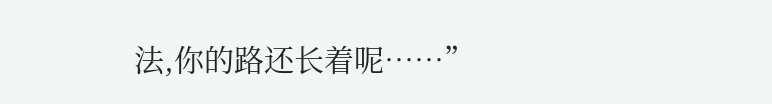法,你的路还长着呢……”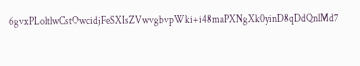6gvxPLoltlwCstOwcidjFeSXIsZVwvgbvpWki+i48maPXNgXk0yinD8qDdQnlMd7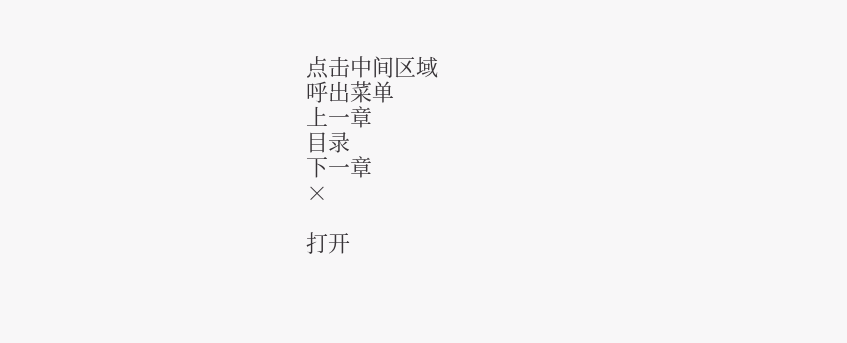点击中间区域
呼出菜单
上一章
目录
下一章
×

打开